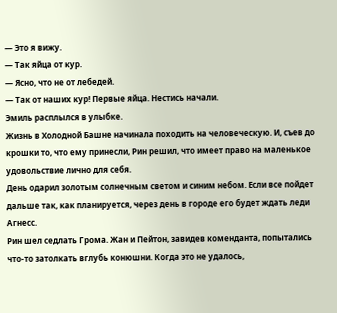— Это я вижу.
— Так яйца от кур.
— Ясно, что не от лебедей.
— Так от наших кур! Первые яйца. Нестись начали.
Эмиль расплылся в улыбке.
Жизнь в Холодной Башне начинала походить на человеческую. И, съев до крошки то, что ему принесли, Рин решил, что имеет право на маленькое удовольствие лично для себя.
День одарил золотым солнечным светом и синим небом. Если все пойдет дальше так, как планируется, через день в городе его будет ждать леди Агнесс.
Рин шел седлать Грома. Жан и Пейтон, завидев коменданта, попытались что-то затолкать вглубь конюшни. Когда это не удалось,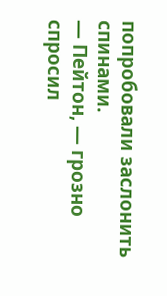попробовали заслонить спинами.
— Пейтон, — грозно спросил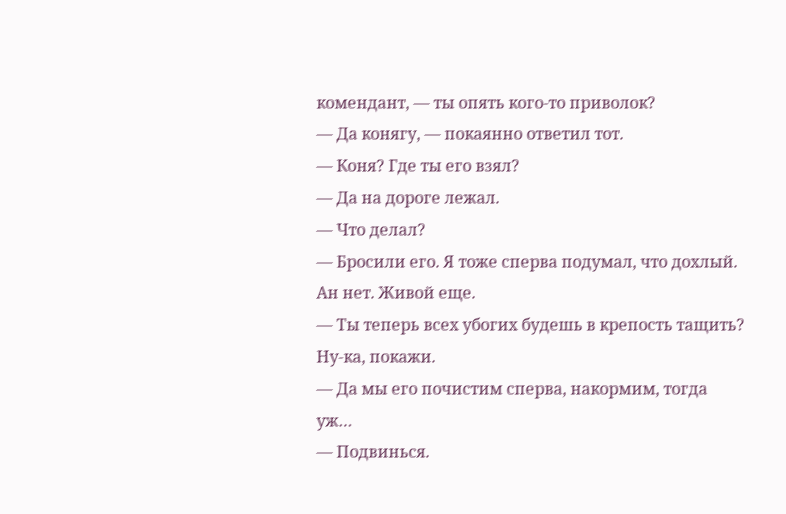комендант, — ты опять кого-то приволок?
— Да конягу, — покаянно ответил тот.
— Коня? Где ты его взял?
— Да на дороге лежал.
— Что делал?
— Бросили его. Я тоже сперва подумал, что дохлый. Ан нет. Живой еще.
— Ты теперь всех убогих будешь в крепость тащить? Ну-ка, покажи.
— Да мы его почистим сперва, накормим, тогда уж…
— Подвинься.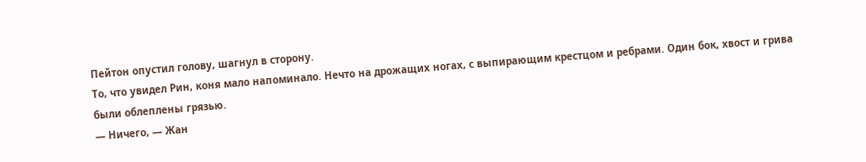Пейтон опустил голову, шагнул в сторону.
То, что увидел Рин, коня мало напоминало. Нечто на дрожащих ногах, с выпирающим крестцом и ребрами. Один бок, хвост и грива были облеплены грязью.
— Ничего, — Жан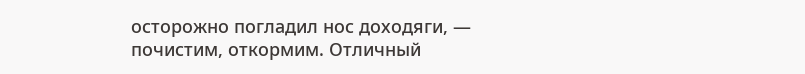осторожно погладил нос доходяги, — почистим, откормим. Отличный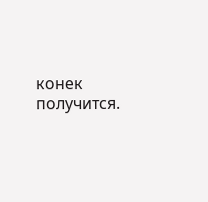конек получится.